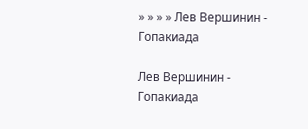» » » » Лев Вершинин - Гопакиада

Лев Вершинин - Гопакиада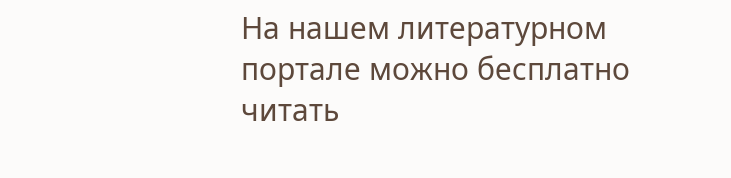На нашем литературном портале можно бесплатно читать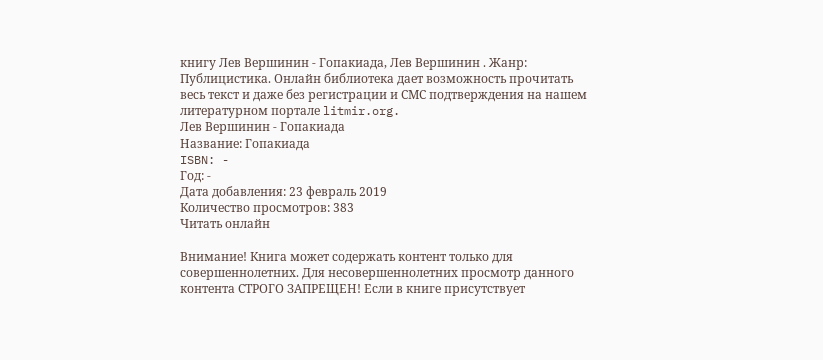книгу Лев Вершинин - Гопакиада, Лев Вершинин . Жанр: Публицистика. Онлайн библиотека дает возможность прочитать весь текст и даже без регистрации и СМС подтверждения на нашем литературном портале litmir.org.
Лев Вершинин - Гопакиада
Название: Гопакиада
ISBN: -
Год: -
Дата добавления: 23 февраль 2019
Количество просмотров: 383
Читать онлайн

Внимание! Книга может содержать контент только для совершеннолетних. Для несовершеннолетних просмотр данного контента СТРОГО ЗАПРЕЩЕН! Если в книге присутствует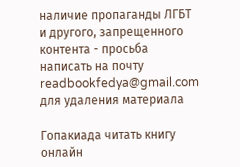наличие пропаганды ЛГБТ и другого, запрещенного контента - просьба написать на почту readbookfedya@gmail.com для удаления материала

Гопакиада читать книгу онлайн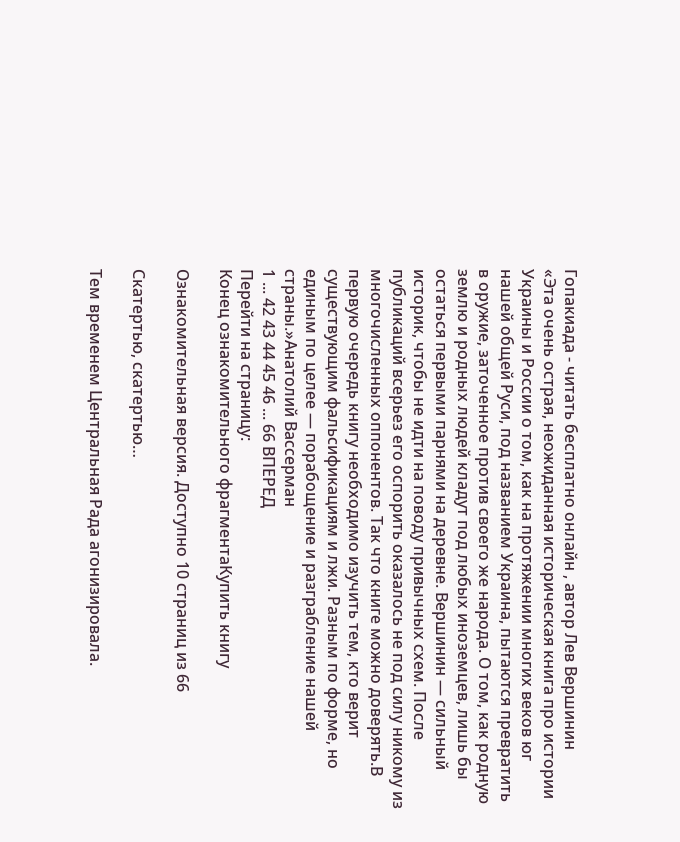Гопакиада - читать бесплатно онлайн , автор Лев Вершинин
«Эта очень острая, неожиданная историческая книга про истории Украины и России о том, как на протяжении многих веков юг нашей общей Руси, под названием Украина, пытаются превратить в оружие, заточенное против своего же народа. О том, как родную землю и родных людей кладут под любых иноземцев, лишь бы остаться первыми парнями на деревне. Вершинин — сильный историк, чтобы не идти на поводу привычных схем. После публикаций всерьез его оспорить оказалось не под силу никому из многочисленных оппонентов. Так что книге можно доверять.В первую очередь книгу необходимо изучить тем, кто верит существующим фальсификациям и лжи. Разным по форме, но единым по целее — порабощение и разграбление нашей страны.»Анатолий Вассерман
1 ... 42 43 44 45 46 ... 66 ВПЕРЕД
Перейти на страницу:
Конец ознакомительного фрагментаКупить книгу

Ознакомительная версия. Доступно 10 страниц из 66

Скатертью, скатертью…

Тем временем Центральная Рада агонизировала.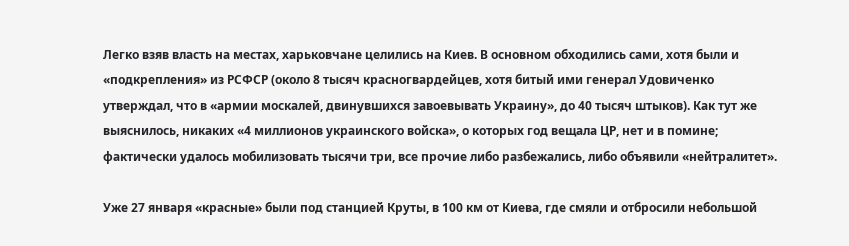Легко взяв власть на местах, харьковчане целились на Киев. В основном обходились сами, хотя были и «подкрепления» из РСФСР (около 8 тысяч красногвардейцев, хотя битый ими генерал Удовиченко утверждал, что в «армии москалей, двинувшихся завоевывать Украину», до 40 тысяч штыков). Как тут же выяснилось, никаких «4 миллионов украинского войска», о которых год вещала ЦР, нет и в помине; фактически удалось мобилизовать тысячи три, все прочие либо разбежались, либо объявили «нейтралитет».

Уже 27 января «красные» были под станцией Круты, в 100 км от Киева, где смяли и отбросили небольшой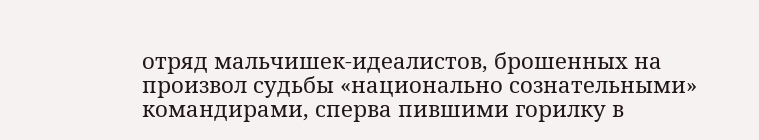отряд мальчишек-идеалистов, брошенных на произвол судьбы «национально сознательными» командирами, сперва пившими горилку в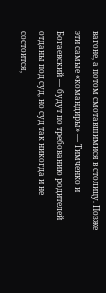вагоне, а потом смотавшимися в столицу. Позже эти самые «командиры» — Тимченко и Богаевский — будут по требованию родителей отданы под суд, но суд так никогда и не состоится,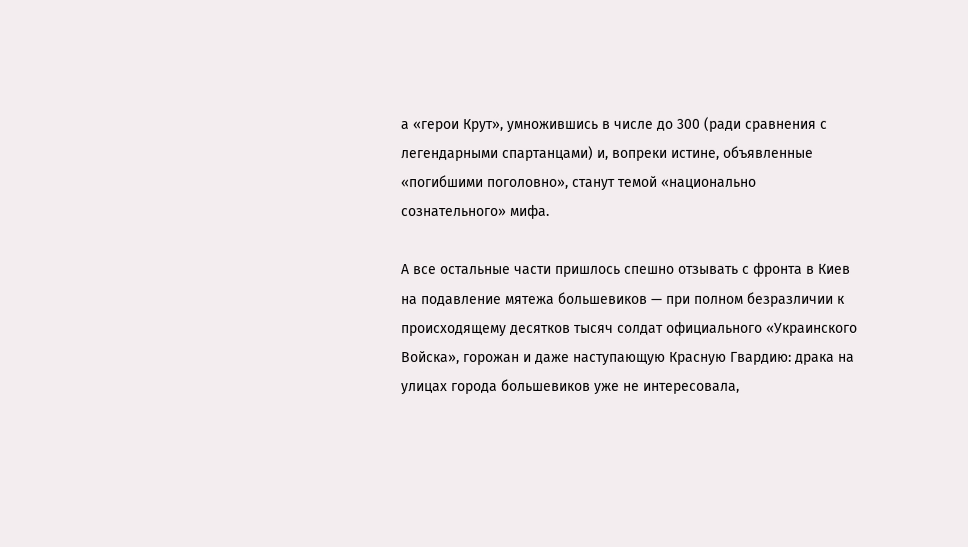а «герои Крут», умножившись в числе до 300 (ради сравнения с легендарными спартанцами) и, вопреки истине, объявленные «погибшими поголовно», станут темой «национально сознательного» мифа.

А все остальные части пришлось спешно отзывать с фронта в Киев на подавление мятежа большевиков — при полном безразличии к происходящему десятков тысяч солдат официального «Украинского Войска», горожан и даже наступающую Красную Гвардию: драка на улицах города большевиков уже не интересовала,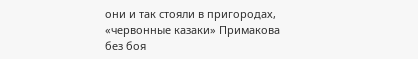они и так стояли в пригородах, «червонные казаки» Примакова без боя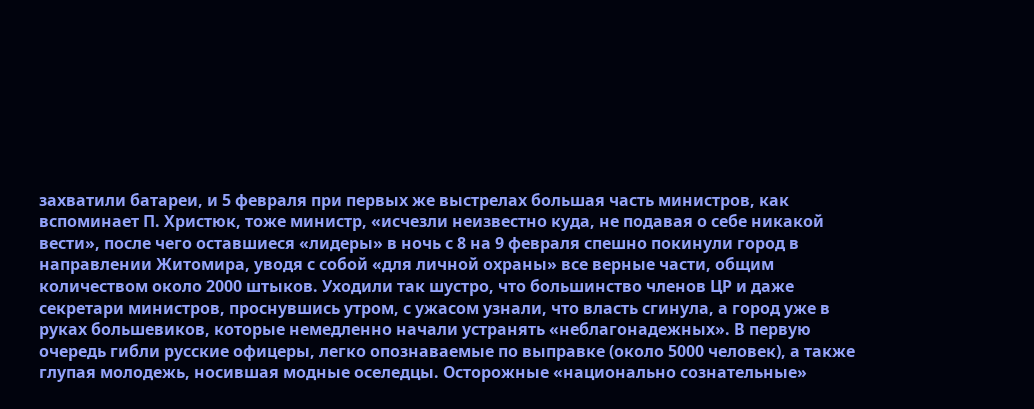захватили батареи, и 5 февраля при первых же выстрелах большая часть министров, как вспоминает П. Христюк, тоже министр, «исчезли неизвестно куда, не подавая о себе никакой вести», после чего оставшиеся «лидеры» в ночь с 8 на 9 февраля спешно покинули город в направлении Житомира, уводя с собой «для личной охраны» все верные части, общим количеством около 2000 штыков. Уходили так шустро, что большинство членов ЦР и даже секретари министров, проснувшись утром, с ужасом узнали, что власть сгинула, а город уже в руках большевиков, которые немедленно начали устранять «неблагонадежных». В первую очередь гибли русские офицеры, легко опознаваемые по выправке (около 5000 человек), а также глупая молодежь, носившая модные оселедцы. Осторожные «национально сознательные»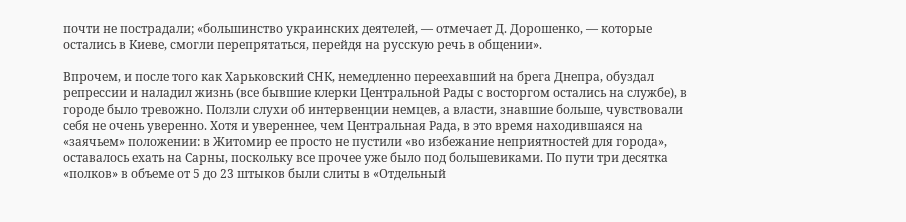почти не пострадали; «большинство украинских деятелей, — отмечает Д. Дорошенко, — которые остались в Киеве, смогли перепрятаться, перейдя на русскую речь в общении».

Впрочем, и после того как Харьковский СНК, немедленно переехавший на брега Днепра, обуздал репрессии и наладил жизнь (все бывшие клерки Центральной Рады с восторгом остались на службе), в городе было тревожно. Ползли слухи об интервенции немцев, а власти, знавшие больше, чувствовали себя не очень уверенно. Хотя и увереннее, чем Центральная Рада, в это время находившаяся на «заячьем» положении: в Житомир ее просто не пустили «во избежание неприятностей для города», оставалось ехать на Сарны, поскольку все прочее уже было под большевиками. По пути три десятка «полков» в объеме от 5 до 23 штыков были слиты в «Отдельный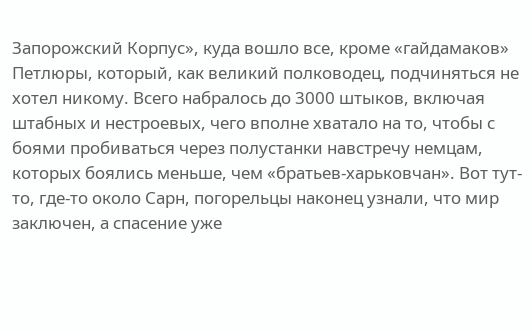Запорожский Корпус», куда вошло все, кроме «гайдамаков» Петлюры, который, как великий полководец, подчиняться не хотел никому. Всего набралось до 3000 штыков, включая штабных и нестроевых, чего вполне хватало на то, чтобы с боями пробиваться через полустанки навстречу немцам, которых боялись меньше, чем «братьев-харьковчан». Вот тут-то, где-то около Сарн, погорельцы наконец узнали, что мир заключен, а спасение уже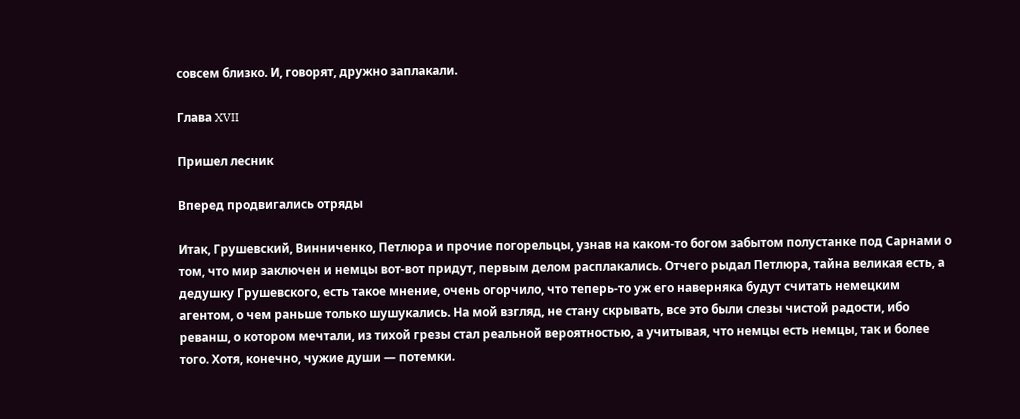совсем близко. И, говорят, дружно заплакали.

Глава XVII

Пришел лесник

Вперед продвигались отряды

Итак, Грушевский, Винниченко, Петлюра и прочие погорельцы, узнав на каком-то богом забытом полустанке под Сарнами о том, что мир заключен и немцы вот-вот придут, первым делом расплакались. Отчего рыдал Петлюра, тайна великая есть, а дедушку Грушевского, есть такое мнение, очень огорчило, что теперь-то уж его наверняка будут считать немецким агентом, о чем раньше только шушукались. На мой взгляд, не стану скрывать, все это были слезы чистой радости, ибо реванш, о котором мечтали, из тихой грезы стал реальной вероятностью, а учитывая, что немцы есть немцы, так и более того. Хотя, конечно, чужие души — потемки.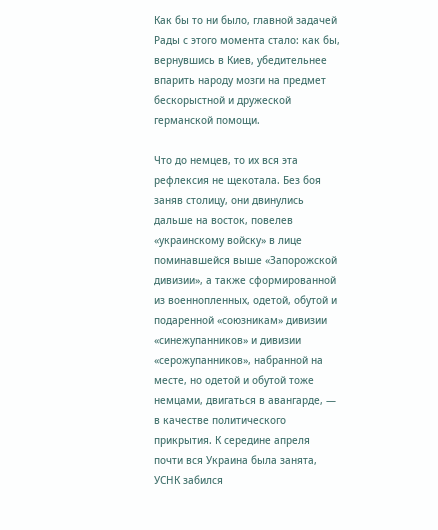Как бы то ни было, главной задачей Рады с этого момента стало: как бы, вернувшись в Киев, убедительнее впарить народу мозги на предмет бескорыстной и дружеской германской помощи.

Что до немцев, то их вся эта рефлексия не щекотала. Без боя заняв столицу, они двинулись дальше на восток, повелев «украинскому войску» в лице поминавшейся выше «Запорожской дивизии», а также сформированной из военнопленных, одетой, обутой и подаренной «союзникам» дивизии «синежупанников» и дивизии «серожупанников», набранной на месте, но одетой и обутой тоже немцами, двигаться в авангарде, — в качестве политического прикрытия. К середине апреля почти вся Украина была занята, УСНК забился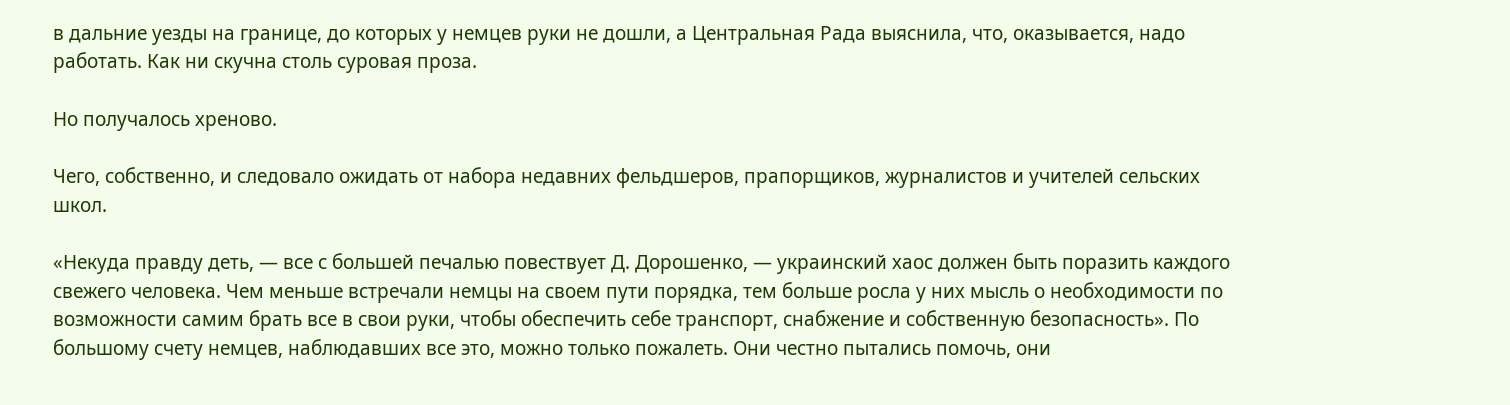в дальние уезды на границе, до которых у немцев руки не дошли, а Центральная Рада выяснила, что, оказывается, надо работать. Как ни скучна столь суровая проза.

Но получалось хреново.

Чего, собственно, и следовало ожидать от набора недавних фельдшеров, прапорщиков, журналистов и учителей сельских школ.

«Некуда правду деть, — все с большей печалью повествует Д. Дорошенко, — украинский хаос должен быть поразить каждого свежего человека. Чем меньше встречали немцы на своем пути порядка, тем больше росла у них мысль о необходимости по возможности самим брать все в свои руки, чтобы обеспечить себе транспорт, снабжение и собственную безопасность». По большому счету немцев, наблюдавших все это, можно только пожалеть. Они честно пытались помочь, они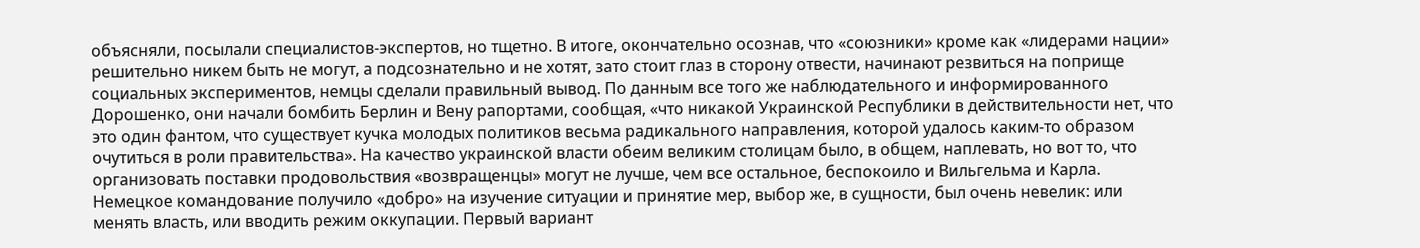объясняли, посылали специалистов-экспертов, но тщетно. В итоге, окончательно осознав, что «союзники» кроме как «лидерами нации» решительно никем быть не могут, а подсознательно и не хотят, зато стоит глаз в сторону отвести, начинают резвиться на поприще социальных экспериментов, немцы сделали правильный вывод. По данным все того же наблюдательного и информированного Дорошенко, они начали бомбить Берлин и Вену рапортами, сообщая, «что никакой Украинской Республики в действительности нет, что это один фантом, что существует кучка молодых политиков весьма радикального направления, которой удалось каким-то образом очутиться в роли правительства». На качество украинской власти обеим великим столицам было, в общем, наплевать, но вот то, что организовать поставки продовольствия «возвращенцы» могут не лучше, чем все остальное, беспокоило и Вильгельма и Карла. Немецкое командование получило «добро» на изучение ситуации и принятие мер, выбор же, в сущности, был очень невелик: или менять власть, или вводить режим оккупации. Первый вариант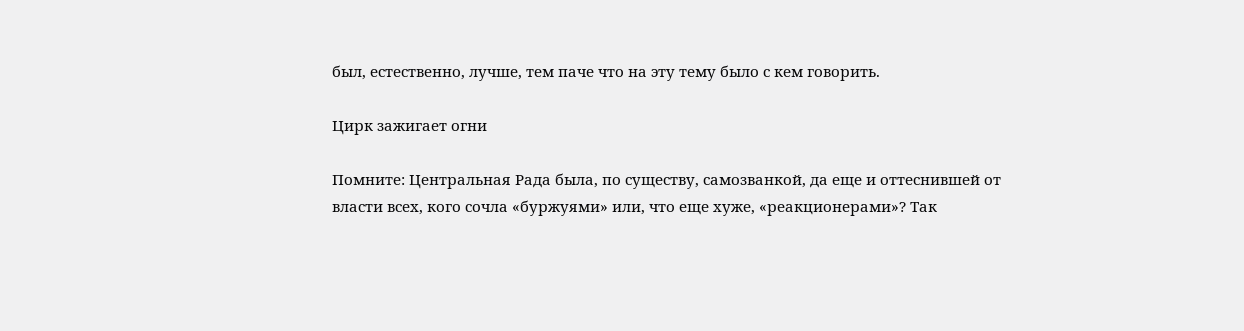был, естественно, лучше, тем паче что на эту тему было с кем говорить.

Цирк зажигает огни

Помните: Центральная Рада была, по существу, самозванкой, да еще и оттеснившей от власти всех, кого сочла «буржуями» или, что еще хуже, «реакционерами»? Так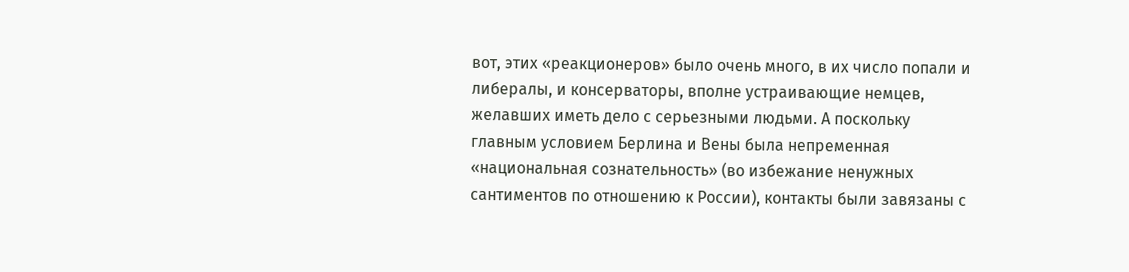вот, этих «реакционеров» было очень много, в их число попали и либералы, и консерваторы, вполне устраивающие немцев, желавших иметь дело с серьезными людьми. А поскольку главным условием Берлина и Вены была непременная «национальная сознательность» (во избежание ненужных сантиментов по отношению к России), контакты были завязаны с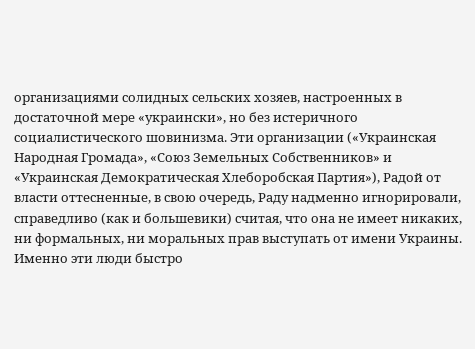организациями солидных сельских хозяев, настроенных в достаточной мере «украински», но без истеричного социалистического шовинизма. Эти организации («Украинская Народная Громада», «Союз Земельных Собственников» и «Украинская Демократическая Хлеборобская Партия»), Радой от власти оттесненные, в свою очередь, Раду надменно игнорировали, справедливо (как и большевики) считая, что она не имеет никаких, ни формальных, ни моральных прав выступать от имени Украины. Именно эти люди быстро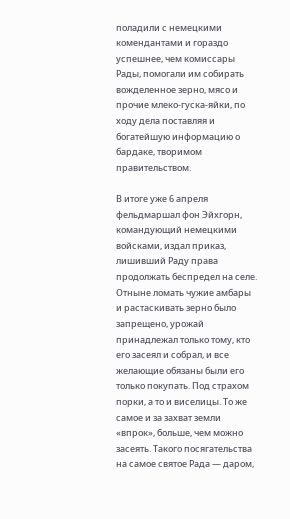поладили с немецкими комендантами и гораздо успешнее, чем комиссары Рады, помогали им собирать вожделенное зерно, мясо и прочие млеко-гуска-яйки, по ходу дела поставляя и богатейшую информацию о бардаке, творимом правительством.

В итоге уже 6 апреля фельдмаршал фон Эйхгорн, командующий немецкими войсками, издал приказ, лишивший Раду права продолжать беспредел на селе. Отныне ломать чужие амбары и растаскивать зерно было запрещено, урожай принадлежал только тому, кто его засеял и собрал, и все желающие обязаны были его только покупать. Под страхом порки, а то и виселицы. То же самое и за захват земли «впрок», больше, чем можно засеять. Такого посягательства на самое святое Рада — даром,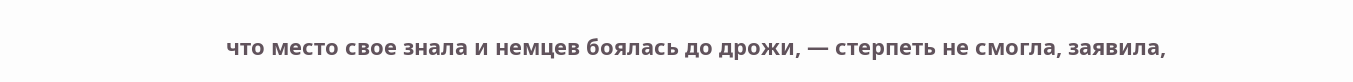что место свое знала и немцев боялась до дрожи, — стерпеть не смогла, заявила,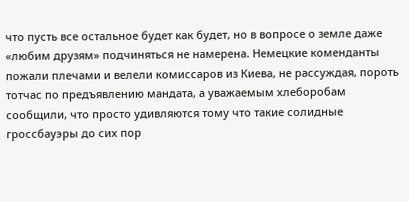что пусть все остальное будет как будет, но в вопросе о земле даже «любим друзям» подчиняться не намерена. Немецкие коменданты пожали плечами и велели комиссаров из Киева, не рассуждая, пороть тотчас по предъявлению мандата, а уважаемым хлеборобам сообщили, что просто удивляются тому что такие солидные гроссбауэры до сих пор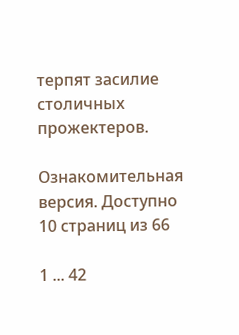терпят засилие столичных прожектеров.

Ознакомительная версия. Доступно 10 страниц из 66

1 ... 42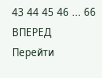43 44 45 46 ... 66 ВПЕРЕД
Перейти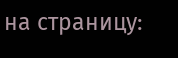на страницу: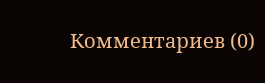Комментариев (0)